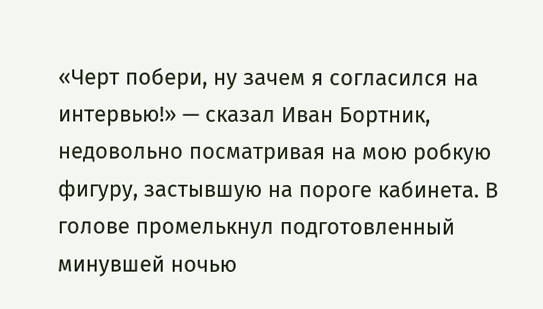«Черт побери, ну зачем я согласился на интервью!» — сказал Иван Бортник, недовольно посматривая на мою робкую фигуру, застывшую на пороге кабинета. В голове промелькнул подготовленный минувшей ночью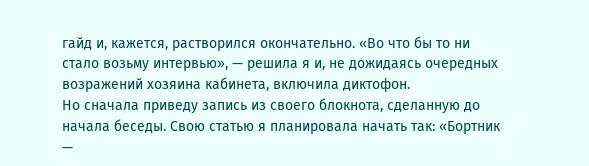гайд и, кажется, растворился окончательно. «Во что бы то ни стало возьму интервью», — решила я и, не дожидаясь очередных возражений хозяина кабинета, включила диктофон.
Но сначала приведу запись из своего блокнота, сделанную до начала беседы. Свою статью я планировала начать так: «Бортник —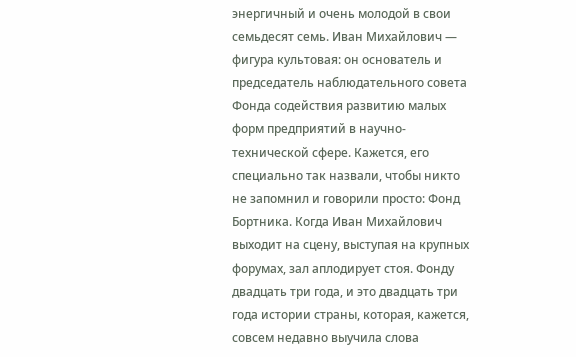энергичный и очень молодой в свои семьдесят семь. Иван Михайлович — фигура культовая: он основатель и председатель наблюдательного совета Фонда содействия развитию малых форм предприятий в научно-технической сфере. Кажется, его специально так назвали, чтобы никто не запомнил и говорили просто: Фонд Бортника. Когда Иван Михайлович выходит на сцену, выступая на крупных форумах, зал аплодирует стоя. Фонду двадцать три года, и это двадцать три года истории страны, которая, кажется, совсем недавно выучила слова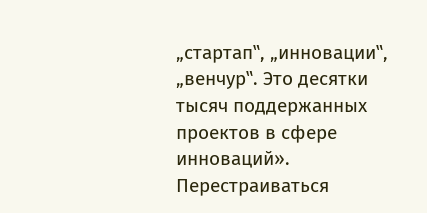„стартап‟, „инновации‟, „венчур‟. Это десятки тысяч поддержанных проектов в сфере инноваций». Перестраиваться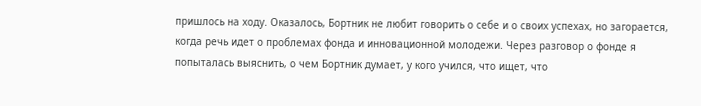пришлось на ходу. Оказалось, Бортник не любит говорить о себе и о своих успехах, но загорается, когда речь идет о проблемах фонда и инновационной молодежи. Через разговор о фонде я попыталась выяснить, о чем Бортник думает, у кого учился, что ищет, что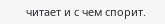читает и с чем спорит.